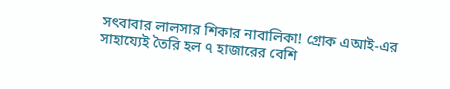সৎবাবার লালসার শিকার নাবালিকা! গ্রোক এআই-এর সাহায্যেই তৈরি হল ৭ হাজারের বেশি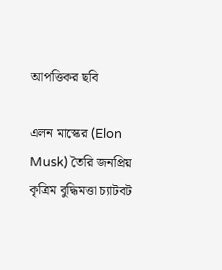আপত্তিকর ছবি

এলন মাস্কের (Elon Musk) তৈরি জনপ্রিয় কৃত্রিম বুদ্ধিমত্তা চ্যাটবট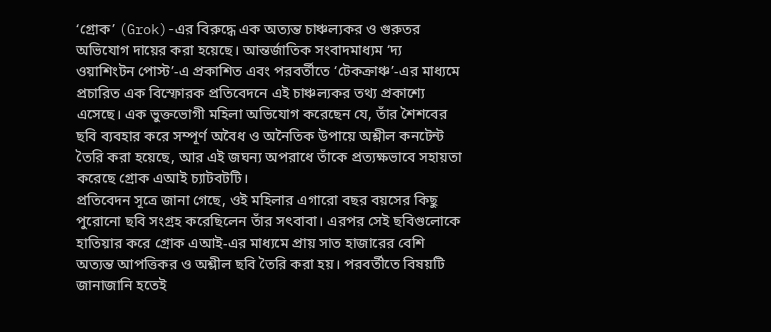‘গ্রোক’ (Grok)-এর বিরুদ্ধে এক অত্যন্ত চাঞ্চল্যকর ও গুরুতর অভিযোগ দায়ের করা হয়েছে। আন্তর্জাতিক সংবাদমাধ্যম ‘দ্য ওয়াশিংটন পোস্ট’-এ প্রকাশিত এবং পরবর্তীতে ‘টেকক্রাঞ্চ’-এর মাধ্যমে প্রচারিত এক বিস্ফোরক প্রতিবেদনে এই চাঞ্চল্যকর তথ্য প্রকাশ্যে এসেছে। এক ভুক্তভোগী মহিলা অভিযোগ করেছেন যে, তাঁর শৈশবের ছবি ব্যবহার করে সম্পূর্ণ অবৈধ ও অনৈতিক উপায়ে অশ্লীল কনটেন্ট তৈরি করা হয়েছে, আর এই জঘন্য অপরাধে তাঁকে প্রত্যক্ষভাবে সহায়তা করেছে গ্রোক এআই চ্যাটবটটি।
প্রতিবেদন সূত্রে জানা গেছে, ওই মহিলার এগারো বছর বয়সের কিছু পুরোনো ছবি সংগ্রহ করেছিলেন তাঁর সৎবাবা। এরপর সেই ছবিগুলোকে হাতিয়ার করে গ্রোক এআই-এর মাধ্যমে প্রায় সাত হাজারের বেশি অত্যন্ত আপত্তিকর ও অশ্লীল ছবি তৈরি করা হয়। পরবর্তীতে বিষয়টি জানাজানি হতেই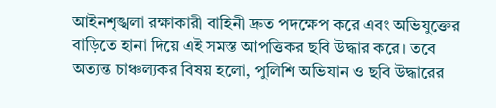আইনশৃঙ্খলা রক্ষাকারী বাহিনী দ্রুত পদক্ষেপ করে এবং অভিযুক্তের বাড়িতে হানা দিয়ে এই সমস্ত আপত্তিকর ছবি উদ্ধার করে। তবে অত্যন্ত চাঞ্চল্যকর বিষয় হলো, পুলিশি অভিযান ও ছবি উদ্ধারের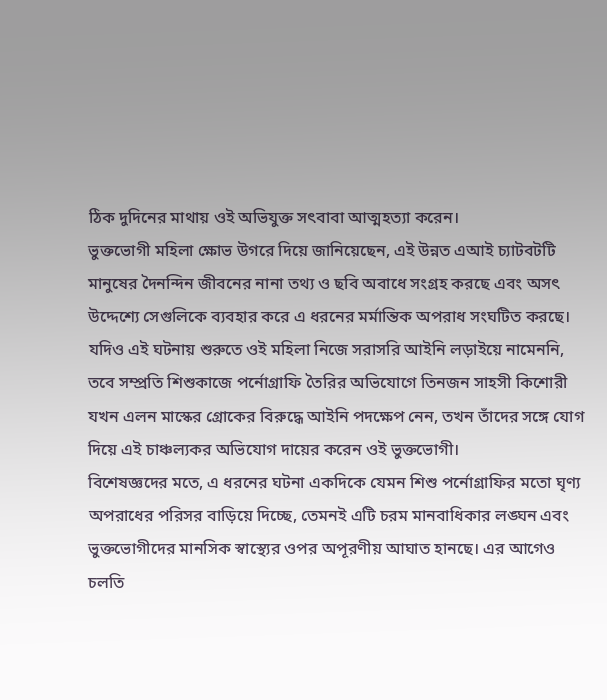ঠিক দুদিনের মাথায় ওই অভিযুক্ত সৎবাবা আত্মহত্যা করেন।
ভুক্তভোগী মহিলা ক্ষোভ উগরে দিয়ে জানিয়েছেন, এই উন্নত এআই চ্যাটবটটি মানুষের দৈনন্দিন জীবনের নানা তথ্য ও ছবি অবাধে সংগ্রহ করছে এবং অসৎ উদ্দেশ্যে সেগুলিকে ব্যবহার করে এ ধরনের মর্মান্তিক অপরাধ সংঘটিত করছে। যদিও এই ঘটনায় শুরুতে ওই মহিলা নিজে সরাসরি আইনি লড়াইয়ে নামেননি, তবে সম্প্রতি শিশুকাজে পর্নোগ্রাফি তৈরির অভিযোগে তিনজন সাহসী কিশোরী যখন এলন মাস্কের গ্রোকের বিরুদ্ধে আইনি পদক্ষেপ নেন, তখন তাঁদের সঙ্গে যোগ দিয়ে এই চাঞ্চল্যকর অভিযোগ দায়ের করেন ওই ভুক্তভোগী।
বিশেষজ্ঞদের মতে, এ ধরনের ঘটনা একদিকে যেমন শিশু পর্নোগ্রাফির মতো ঘৃণ্য অপরাধের পরিসর বাড়িয়ে দিচ্ছে, তেমনই এটি চরম মানবাধিকার লঙ্ঘন এবং ভুক্তভোগীদের মানসিক স্বাস্থ্যের ওপর অপূরণীয় আঘাত হানছে। এর আগেও চলতি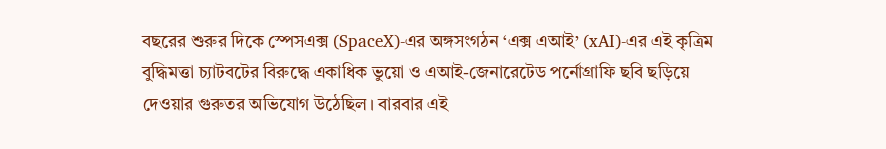বছরের শুরুর দিকে স্পেসএক্স (SpaceX)-এর অঙ্গসংগঠন ‘এক্স এআই’ (xAI)-এর এই কৃত্রিম বুদ্ধিমত্তা চ্যাটবটের বিরুদ্ধে একাধিক ভুয়ো ও এআই-জেনারেটেড পর্নোগ্রাফি ছবি ছড়িয়ে দেওয়ার গুরুতর অভিযোগ উঠেছিল। বারবার এই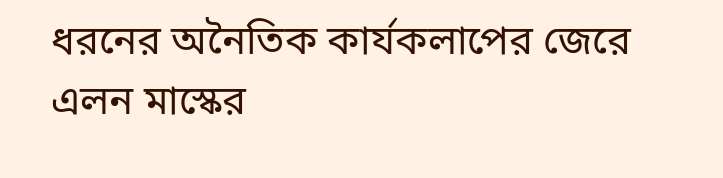ধরনের অনৈতিক কার্যকলাপের জেরে এলন মাস্কের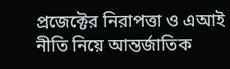প্রজেক্টের নিরাপত্তা ও এআই নীতি নিয়ে আন্তর্জাতিক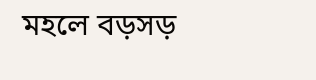মহলে বড়সড়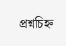প্রশ্নচিহ্ন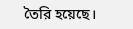তৈরি হয়েছে।